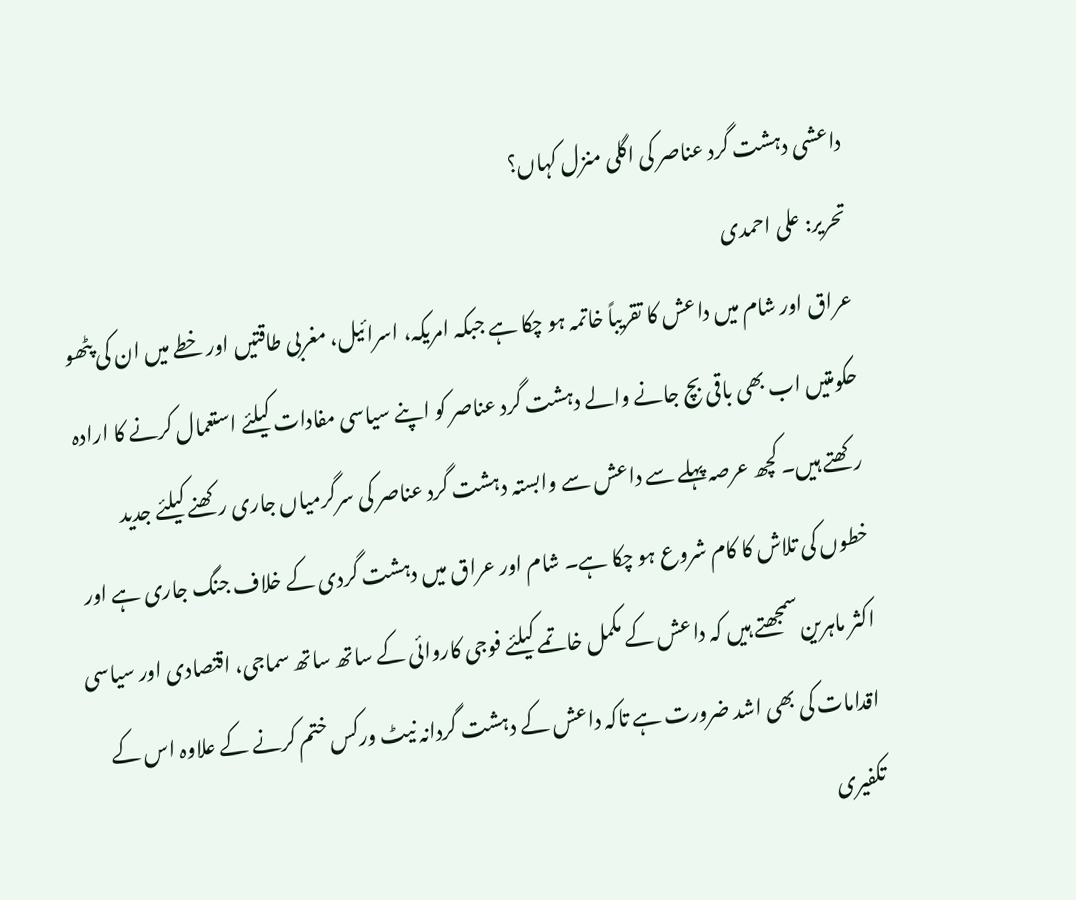داعشی دہشت گرد عناصر کی اگلی منزل کہاں؟
تحریر: علی احمدی
عراق اور شام میں داعش کا تقریباً خاتمہ ہو چکا ہے جبکہ امریکہ، اسرائیل، مغربی طاقتیں اور خطے میں ان کی پٹھو حکومتیں اب بھی باقی بچ جانے والے دہشت گرد عناصر کو اپنے سیاسی مفادات کیلئے استعمال کرنے کا ارادہ رکھتے ہیں۔ کچھ عرصہ پہلے سے داعش سے وابستہ دہشت گرد عناصر کی سرگرمیاں جاری رکھنے کیلئے جدید خطوں کی تلاش کا کام شروع ہو چکا ہے۔ شام اور عراق میں دہشت گردی کے خلاف جنگ جاری ہے اور اکثر ماہرین سمجھتے ہیں کہ داعش کے مکمل خاتمے کیلئے فوجی کاروائی کے ساتھ ساتھ سماجی، اقتصادی اور سیاسی اقدامات کی بھی اشد ضرورت ہے تاکہ داعش کے دہشت گردانہ نیٹ ورکس ختم کرنے کے علاوہ اس کے تکفیری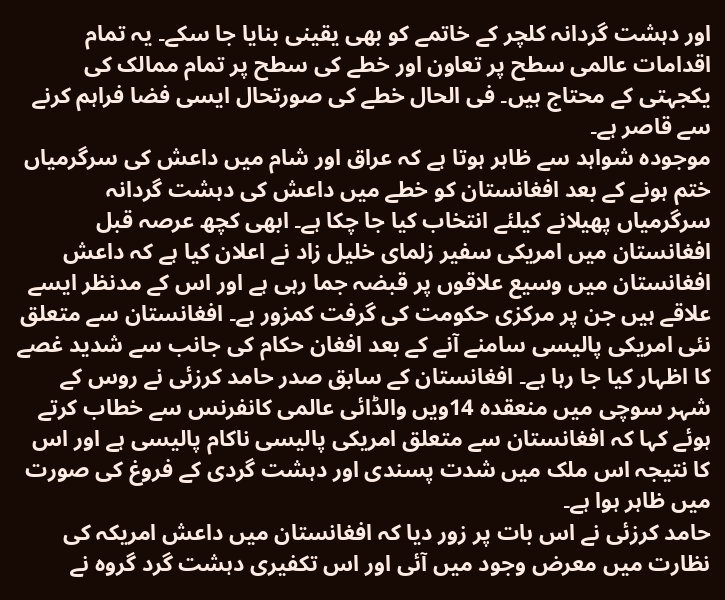اور دہشت گردانہ کلچر کے خاتمے کو بھی یقینی بنایا جا سکے۔ یہ تمام اقدامات عالمی سطح پر تعاون اور خطے کی سطح پر تمام ممالک کی یکجہتی کے محتاج ہیں۔ فی الحال خطے کی صورتحال ایسی فضا فراہم کرنے سے قاصر ہے۔
موجودہ شواہد سے ظاہر ہوتا ہے کہ عراق اور شام میں داعش کی سرگرمیاں ختم ہونے کے بعد افغانستان کو خطے میں داعش کی دہشت گردانہ سرگرمیاں پھیلانے کیلئے انتخاب کیا جا چکا ہے۔ ابھی کچھ عرصہ قبل افغانستان میں امریکی سفیر زلمای خلیل زاد نے اعلان کیا ہے کہ داعش افغانستان میں وسیع علاقوں پر قبضہ جما رہی ہے اور اس کے مدنظر ایسے علاقے ہیں جن پر مرکزی حکومت کی گرفت کمزور ہے۔ افغانستان سے متعلق نئی امریکی پالیسی سامنے آنے کے بعد افغان حکام کی جانب سے شدید غصے کا اظہار کیا جا رہا ہے۔ افغانستان کے سابق صدر حامد کرزئی نے روس کے شہر سوچی میں منعقدہ 14ویں والڈائی عالمی کانفرنس سے خطاب کرتے ہوئے کہا کہ افغانستان سے متعلق امریکی پالیسی ناکام پالیسی ہے اور اس کا نتیجہ اس ملک میں شدت پسندی اور دہشت گردی کے فروغ کی صورت میں ظاہر ہوا ہے۔
حامد کرزئی نے اس بات پر زور دیا کہ افغانستان میں داعش امریکہ کی نظارت میں معرض وجود میں آئی اور اس تکفیری دہشت گرد گروہ نے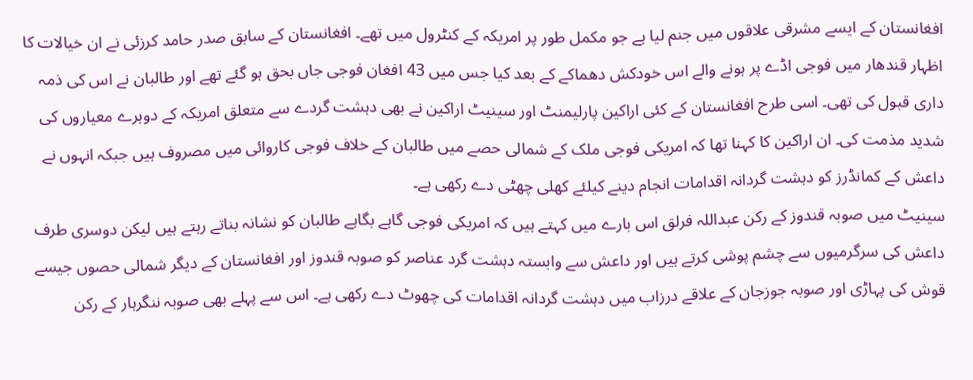افغانستان کے ایسے مشرقی علاقوں میں جنم لیا ہے جو مکمل طور پر امریکہ کے کنٹرول میں تھے۔ افغانستان کے سابق صدر حامد کرزئی نے ان خیالات کا اظہار قندھار میں فوجی اڈے پر ہونے والے اس خودکش دھماکے کے بعد کیا جس میں 43 افغان فوجی جاں بحق ہو گئے تھے اور طالبان نے اس کی ذمہ داری قبول کی تھی۔ اسی طرح افغانستان کے کئی اراکین پارلیمنٹ اور سینیٹ اراکین نے بھی دہشت گردے سے متعلق امریکہ کے دوہرے معیاروں کی شدید مذمت کی۔ ان اراکین کا کہنا تھا کہ امریکی فوجی ملک کے شمالی حصے میں طالبان کے خلاف فوجی کاروائی میں مصروف ہیں جبکہ انہوں نے داعش کے کمانڈرز کو دہشت گردانہ اقدامات انجام دینے کیلئے کھلی چھٹی دے رکھی ہے۔
سینیٹ میں صوبہ قندوز کے رکن عبداللہ فرلق اس بارے میں کہتے ہیں کہ امریکی فوجی گاہے بگاہے طالبان کو نشانہ بناتے رہتے ہیں لیکن دوسری طرف داعش کی سرگرمیوں سے چشم پوشی کرتے ہیں اور داعش سے وابستہ دہشت گرد عناصر کو صوبہ قندوز اور افغانستان کے دیگر شمالی حصوں جیسے قوش کی پہاڑی اور صوبہ جوزجان کے علاقے درزاب میں دہشت گردانہ اقدامات کی چھوٹ دے رکھی ہے۔ اس سے پہلے بھی صوبہ ننگرہار کے رکن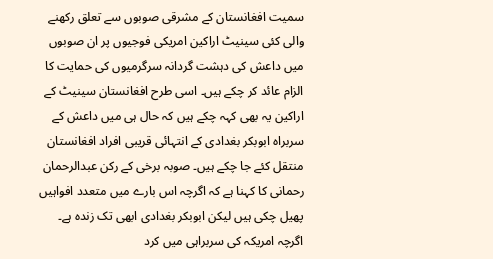سمیت افغانستان کے مشرقی صوبوں سے تعلق رکھنے والی کئی سینیٹ اراکین امریکی فوجیوں پر ان صوبوں میں داعش کی دہشت گردانہ سرگرمیوں کی حمایت کا الزام عائد کر چکے ہیں۔ اسی طرح افغانستان سینیٹ کے اراکین یہ بھی کہہ چکے ہیں کہ حال ہی میں داعش کے سربراہ ابوبکر بغدادی کے انتہائی قریبی افراد افغانستان منتقل کئے جا چکے ہیں۔ صوبہ برخی کے رکن عبدالرحمان رحمانی کا کہنا ہے کہ اگرچہ اس بارے میں متعدد افواہیں پھیل چکی ہیں لیکن ابوبکر بغدادی ابھی تک زندہ ہے۔ اگرچہ امریکہ کی سربراہی میں کرد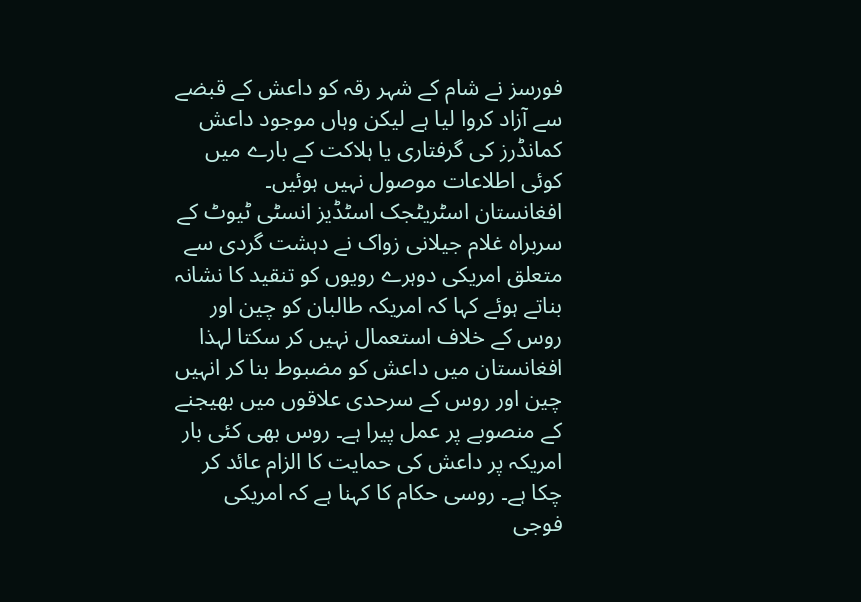فورسز نے شام کے شہر رقہ کو داعش کے قبضے سے آزاد کروا لیا ہے لیکن وہاں موجود داعش کمانڈرز کی گرفتاری یا ہلاکت کے بارے میں کوئی اطلاعات موصول نہیں ہوئیں۔
افغانستان اسٹریٹجک اسٹڈیز انسٹی ٹیوٹ کے سربراہ غلام جیلانی زواک نے دہشت گردی سے متعلق امریکی دوہرے رویوں کو تنقید کا نشانہ بناتے ہوئے کہا کہ امریکہ طالبان کو چین اور روس کے خلاف استعمال نہیں کر سکتا لہذا افغانستان میں داعش کو مضبوط بنا کر انہیں چین اور روس کے سرحدی علاقوں میں بھیجنے کے منصوبے پر عمل پیرا ہے۔ روس بھی کئی بار امریکہ پر داعش کی حمایت کا الزام عائد کر چکا ہے۔ روسی حکام کا کہنا ہے کہ امریکی فوجی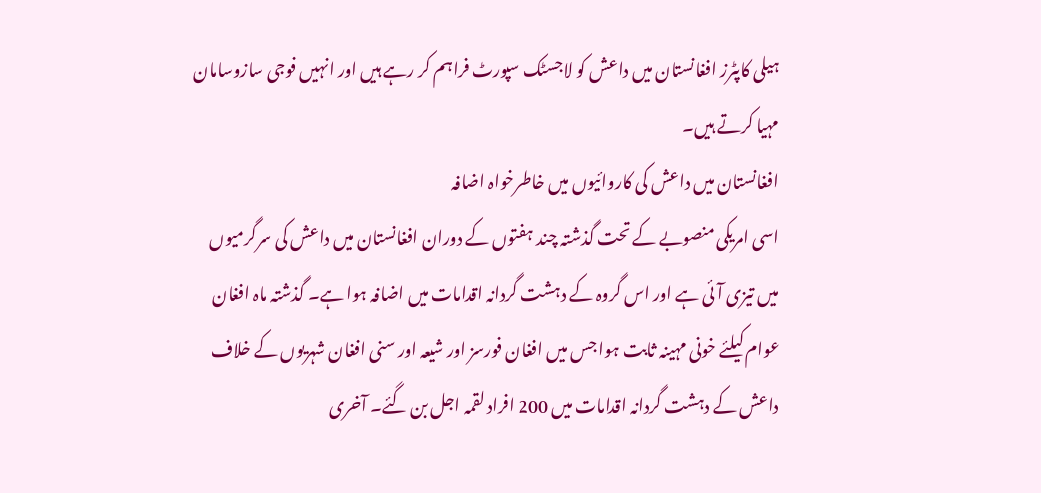ہیلی کاپٹرز افغانستان میں داعش کو لاجسٹک سپورٹ فراہم کر رہے ہیں اور انہیں فوجی سازوسامان مہیا کرتے ہیں۔
افغانستان میں داعش کی کاروائیوں میں خاطرخواہ اضافہ
اسی امریکی منصوبے کے تحت گذشتہ چند ہفتوں کے دوران افغانستان میں داعش کی سرگرمیوں میں تیزی آئی ہے اور اس گروہ کے دہشت گردانہ اقدامات میں اضافہ ہوا ہے۔ گذشتہ ماہ افغان عوام کیلئے خونی مہینہ ثابت ہوا جس میں افغان فورسز اور شیعہ اور سنی افغان شہریوں کے خلاف داعش کے دہشت گردانہ اقدامات میں 200 افراد لقمہ اجل بن گئے۔ آخری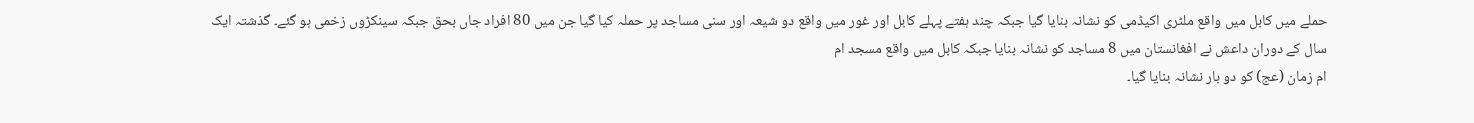حملے میں کابل میں واقع ملٹری اکیڈمی کو نشانہ بنایا گیا جبکہ چند ہفتے پہلے کابل اور غور میں واقع دو شیعہ اور سنی مساجد پر حملہ کیا گیا جن میں 80 افراد جاں بحق جبکہ سینکڑوں زخمی ہو گئے۔ گذشتہ ایک سال کے دوران داعش نے افغانستان میں 8 مساجد کو نشانہ بنایا جبکہ کابل میں واقع مسجد ام
ام زمان (عج) کو دو بار نشانہ بنایا گیا۔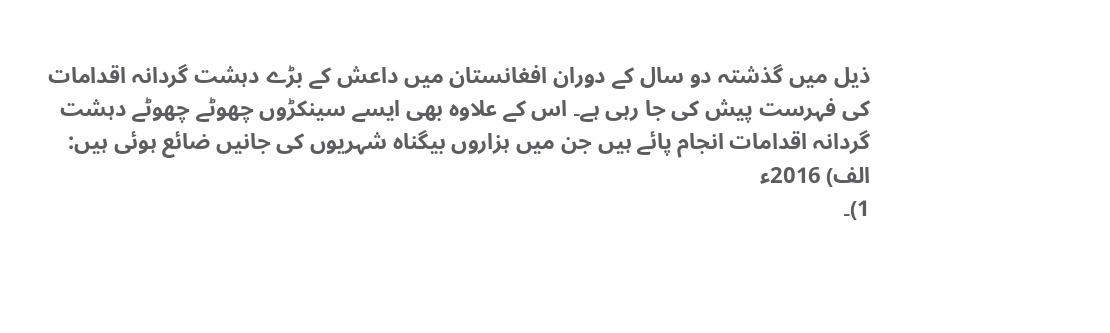ذیل میں گذشتہ دو سال کے دوران افغانستان میں داعش کے بڑے دہشت گردانہ اقدامات کی فہرست پیش کی جا رہی ہے۔ اس کے علاوہ بھی ایسے سینکڑوں چھوٹے چھوٹے دہشت گردانہ اقدامات انجام پائے ہیں جن میں ہزاروں بیگناہ شہریوں کی جانیں ضائع ہوئی ہیں:
الف) 2016ء
1)۔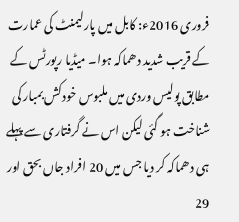فروری 2016ء: کابل میں پارلیمنٹ کی عمارت کے قریب شدید دھماکہ ہوا۔ میڈیا رپورٹس کے مطابق پولیس وردی میں ملبوس خودکش بمبار کی شناخت ہو گئی لیکن اس نے گرفتاری سے پہلے ہی دھماکہ کر دیا جس میں 20 افراد جاں بحق اور 29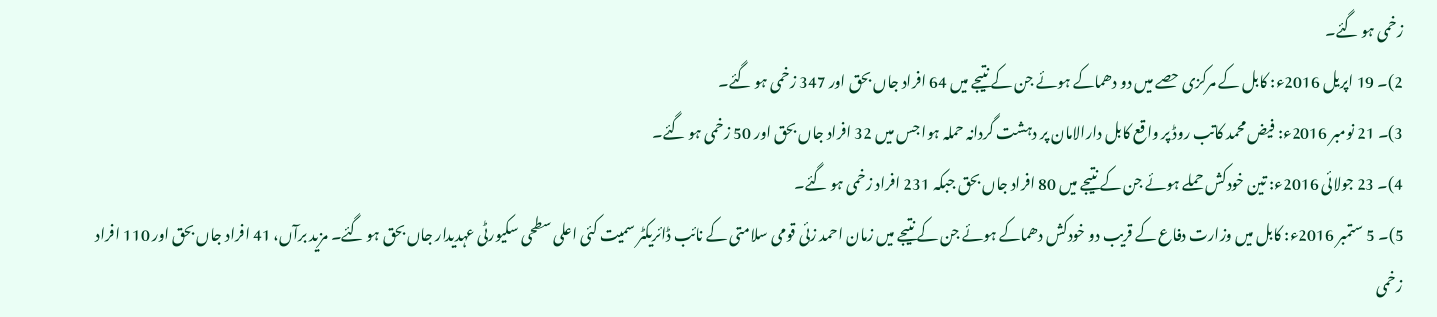زخمی ہو گئے۔
2)۔ 19 اپریل 2016ء: کابل کے مرکزی حصے میں دو دھماکے ہوئے جن کے نتیجے میں 64 افراد جاں بحق اور 347 زخمی ہو گئے۔
3)۔ 21 نومبر 2016ء: فیض محمد کاتب روڈ پر واقع کابل دارالامان پر دہشت گردانہ حملہ ہوا جس میں 32 افراد جاں بحق اور 50 زخمی ہو گئے۔
4)۔ 23 جولائی 2016ء: تین خودکش حملے ہوئے جن کے نتیجے میں 80 افراد جاں بحق جبکہ 231 افراد زخمی ہو گئے۔
5)۔ 5 ستمبر 2016ء: کابل میں وزارت دفاع کے قریب دو خودکش دھماکے ہوئے جن کے نتیجے میں زمان احمد زئی قومی سلامتی کے نائب ڈائریکٹر سمیت کئی اعلی سطحی سکیورٹی عہدیدار جاں بحق ہو گئے۔ مزید برآں، 41 افراد جاں بحق اور 110 افراد زخمی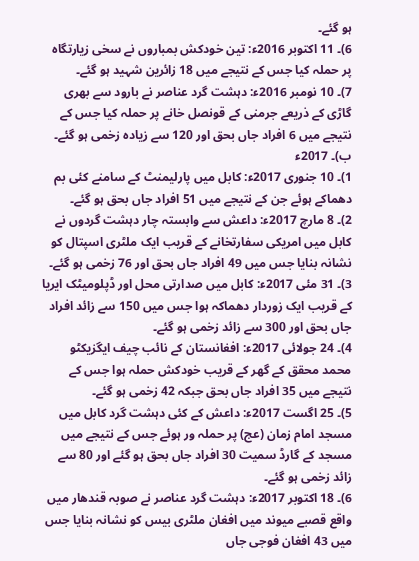ہو گئے۔
6)۔ 11 اکتوبر 2016ء: تین خودکش بمباروں نے سخی زیارتگاہ پر حملہ کیا جس کے نتیجے میں 18 زائرین شہید ہو گئے۔
7)۔ 10 نومبر 2016ء: دہشت گرد عناصر نے بارود سے بھری گاڑی کے ذریعے جرمنی کے قونصل خانے پر حملہ کیا جس کے نتیجے میں 6 افراد جاں بحق اور 120 سے زیادہ زخمی ہو گئے۔
ب)۔ 2017ء
1)۔ 10 جنوری 2017ء: کابل میں پارلیمنٹ کے سامنے کئی بم دھماکے ہوئے جن کے نتیجے میں 51 افراد جاں بحق ہو گئے۔
2)۔ 8 مارچ 2017ء: داعش سے وابستہ چار دہشت گردوں نے کابل میں امریکی سفارتخانے کے قریب ایک ملٹری اسپتال کو نشانہ بنایا جس میں 49 افراد جاں بحق اور 76 زخمی ہو گئے۔
3)۔ 31 مئی 2017ء: کابل میں صدارتی محل اور ڈپلومیٹک ایریا کے قریب ایک زوردار دھماکہ ہوا جس میں 150 سے زائد افراد جاں بحق اور 300 سے زائد زخمی ہو گئے۔
4)۔ 24 جولائی 2017ء: افغانستان کے نائب چیف ایگزیکٹو محمد محقق کے گھر کے قریب خودکش حملہ ہوا جس کے نتیجے میں 35 افراد جاں بحق جبکہ 42 زخمی ہو گئے۔
5)۔ 25 اگست 2017ء: داعش کے کئی دہشت گرد کابل میں مسجد امام زمان (عج) پر حملہ ور ہوئے جس کے نتیجے میں مسجد کے گارڈ سمیت 30 افراد جاں بحق ہو گئے اور 80 سے زائد زخمی ہو گئے۔
6)۔ 18 اکتوبر 2017ء: دہشت گرد عناصر نے صوبہ قندھار میں واقع قصبے میوند میں افغان ملٹری بیس کو نشانہ بنایا جس میں 43 افغان فوجی جاں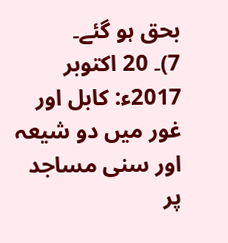بحق ہو گئے۔
7)۔ 20 اکتوبر 2017ء: کابل اور غور میں دو شیعہ اور سنی مساجد پر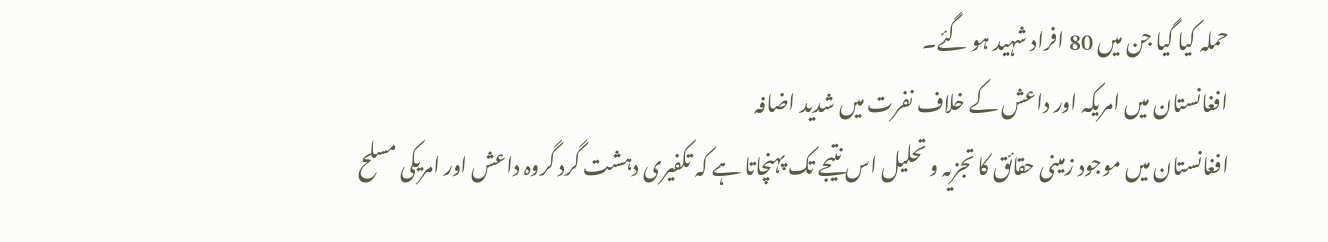حملہ کیا گیا جن میں 80 افراد شہید ہو گئے۔
افغانستان میں امریکہ اور داعش کے خلاف نفرت میں شدید اضافہ
افغانستان میں موجود زمینی حقائق کا تجزیہ و تحلیل اس نتیجے تک پہنچاتا ہے کہ تکفیری دہشت گرد گروہ داعش اور امریکی مسلح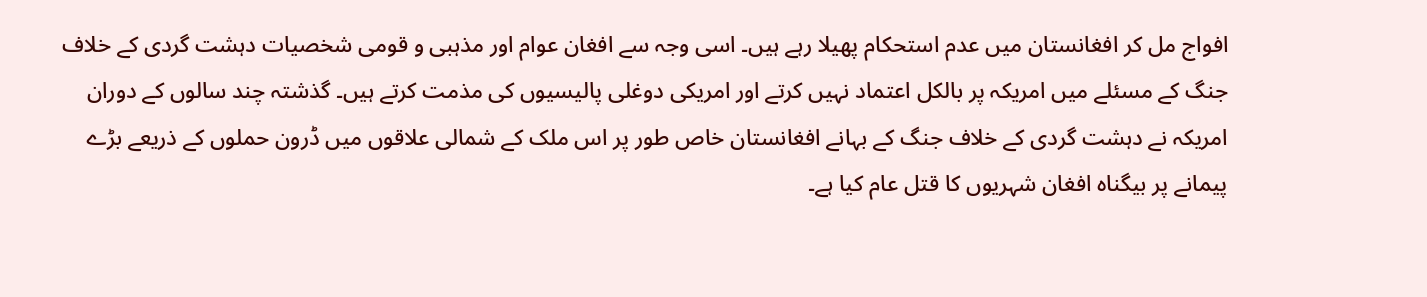افواج مل کر افغانستان میں عدم استحکام پھیلا رہے ہیں۔ اسی وجہ سے افغان عوام اور مذہبی و قومی شخصیات دہشت گردی کے خلاف جنگ کے مسئلے میں امریکہ پر بالکل اعتماد نہیں کرتے اور امریکی دوغلی پالیسیوں کی مذمت کرتے ہیں۔ گذشتہ چند سالوں کے دوران امریکہ نے دہشت گردی کے خلاف جنگ کے بہانے افغانستان خاص طور پر اس ملک کے شمالی علاقوں میں ڈرون حملوں کے ذریعے بڑے پیمانے پر بیگناہ افغان شہریوں کا قتل عام کیا ہے۔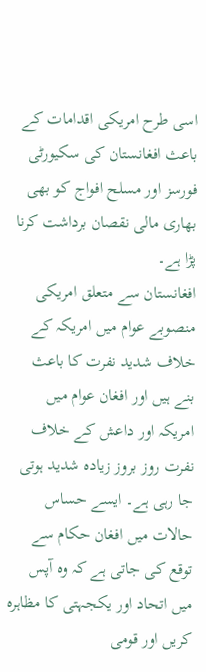اسی طرح امریکی اقدامات کے باعث افغانستان کی سکیورٹی فورسز اور مسلح افواج کو بھی بھاری مالی نقصان برداشت کرنا پڑا ہے۔
افغانستان سے متعلق امریکی منصوبے عوام میں امریکہ کے خلاف شدید نفرت کا باعث بنے ہیں اور افغان عوام میں امریکہ اور داعش کے خلاف نفرت روز بروز زیادہ شدید ہوتی جا رہی ہے۔ ایسے حساس حالات میں افغان حکام سے توقع کی جاتی ہے کہ وہ آپس میں اتحاد اور یکجہتی کا مظاہرہ کریں اور قومی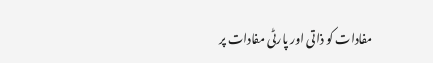مفادات کو ذاتی اور پارٹی مفادات پر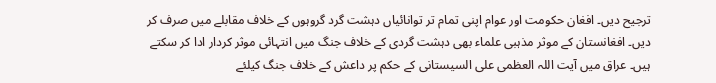ترجیح دیں۔ افغان حکومت اور عوام اپنی تمام تر توانائیاں دہشت گرد گروہوں کے خلاف مقابلے میں صرف کر دیں۔ افغانستان کے موثر مذہبی علماء بھی دہشت گردی کے خلاف جنگ میں انتہائی موثر کردار ادا کر سکتے ہیں۔ عراق میں آیت اللہ العظمی علی السیستانی کے حکم پر داعش کے خلاف جنگ کیلئے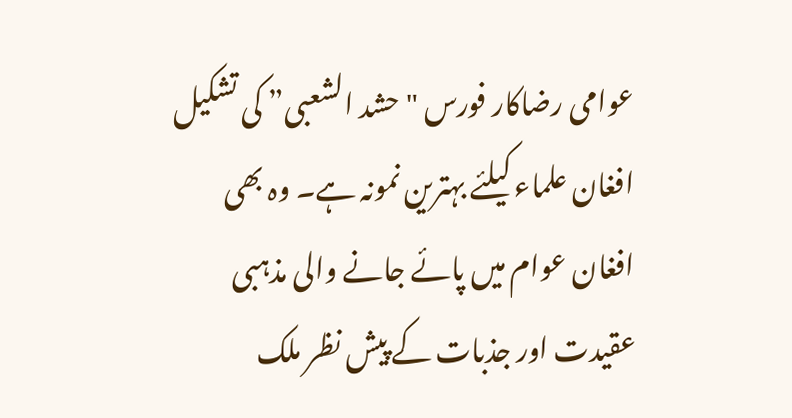عوامی رضاکار فورس "حشد الشعبی” کی تشکیل افغان علماء کیلئے بہترین نمونہ ہے۔ وہ بھی افغان عوام میں پائے جانے والی مذہبی عقیدت اور جذبات کے پیش نظر ملک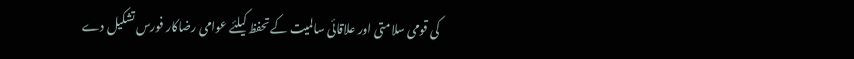کی قومی سلامتی اور علاقائی سالمیت کے تحفظ کیلئے عوامی رضاکار فورس تشکیل دے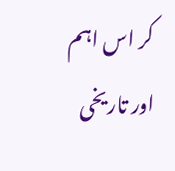کر اس اہم اور تاریخی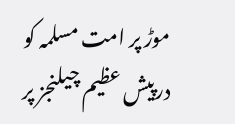موڑ پر امت مسلمہ کو درپیش عظیم چیلنجز پر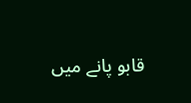قابو پانے میں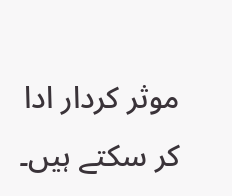موثر کردار ادا کر سکتے ہیں۔